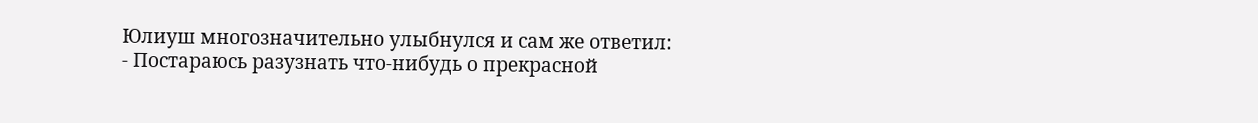Юлиуш многозначительно улыбнулся и сам же ответил:
- Постараюсь разузнать что-нибудь о прекрасной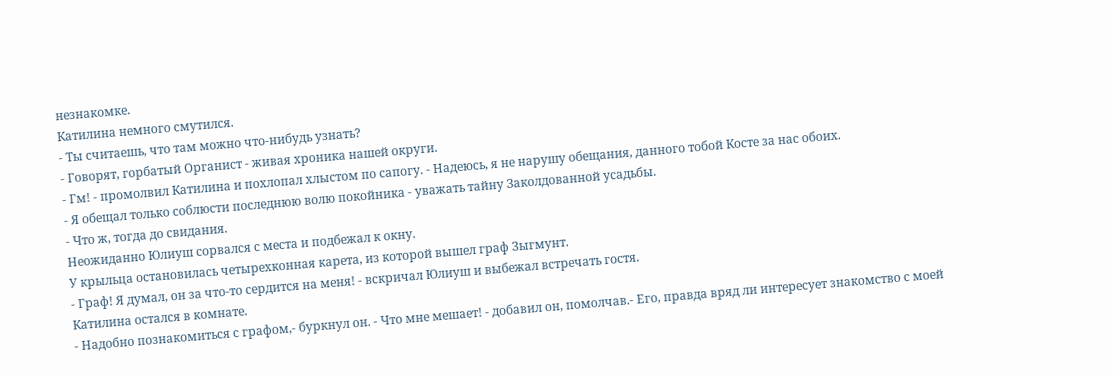незнакомке.
Катилина немного смутился.
- Ты считаешь, что там можно что-нибудь узнать?
- Говорят, горбатый Органист - живая хроника нашей округи.
- Гм! - промолвил Катилина и похлопал хлыстом по сапогу. - Надеюсь, я не нарушу обещания, данного тобой Косте за нас обоих.
- Я обещал только соблюсти последнюю волю покойника - уважать тайну Заколдованной усадьбы.
- Что ж, тогда до свидания.
Неожиданно Юлиуш сорвался с места и подбежал к окну.
У крыльца остановилась четырехконная карета, из которой вышел граф Зыгмунт.
- Граф! Я думал, он за что-то сердится на меня! - вскричал Юлиуш и выбежал встречать гостя.
Катилина остался в комнате.
- Надобно познакомиться с графом,- буркнул он. - Что мне мешает! - добавил он, помолчав.- Его, правда вряд ли интересует знакомство с моей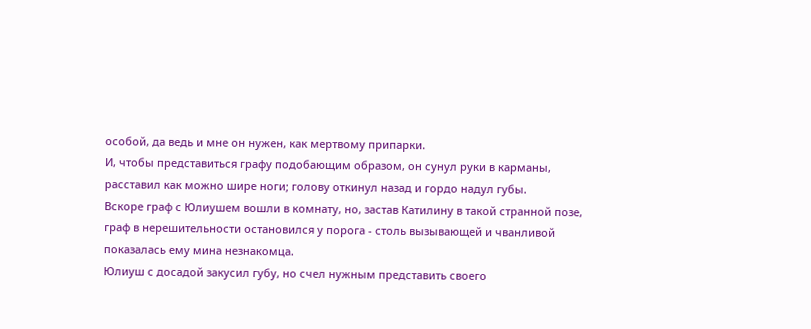особой, да ведь и мне он нужен, как мертвому припарки.
И, чтобы представиться графу подобающим образом, он сунул руки в карманы, расставил как можно шире ноги; голову откинул назад и гордо надул губы.
Вскоре граф с Юлиушем вошли в комнату, но, застав Катилину в такой странной позе, граф в нерешительности остановился у порога - столь вызывающей и чванливой показалась ему мина незнакомца.
Юлиуш с досадой закусил губу, но счел нужным представить своего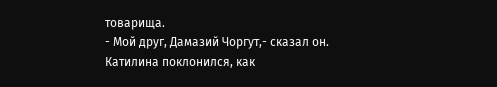товарища.
- Мой друг, Дамазий Чоргут,- сказал он.
Катилина поклонился, как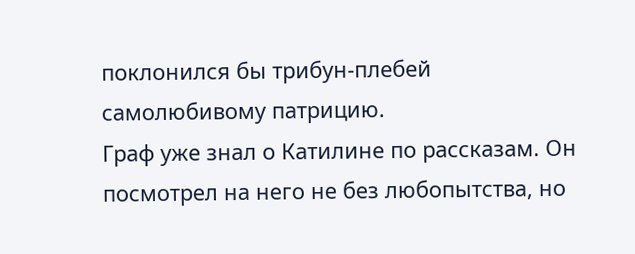поклонился бы трибун-плебей самолюбивому патрицию.
Граф уже знал о Катилине по рассказам. Он посмотрел на него не без любопытства, но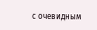с очевидным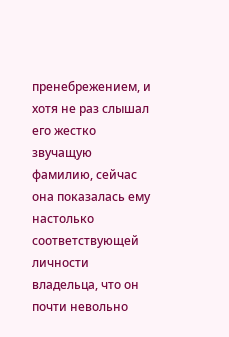пренебрежением, и хотя не раз слышал его жестко звучащую фамилию, сейчас она показалась ему настолько соответствующей личности владельца, что он почти невольно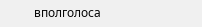вполголоса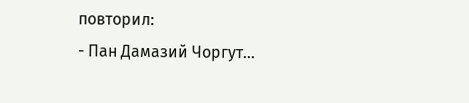повторил:
- Пан Дамазий Чоргут…